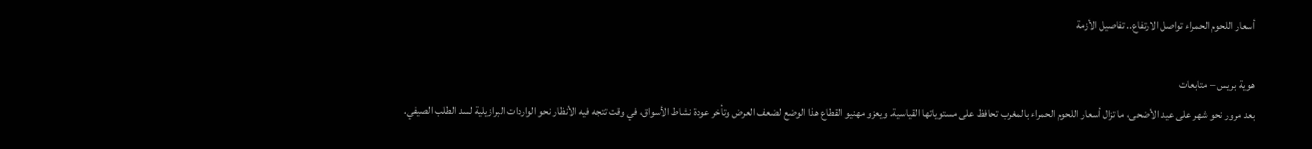أسعار اللحوم الحمراء تواصل الارتفاع.. تفاصيل الأزمة

هوية بريس – متابعات
بعد مرور نحو شهر على عيد الأضحى، ما تزال أسعار اللحوم الحمراء بالمغرب تحافظ على مستوياتها القياسية. ويعزو مهنيو القطاع هذا الوضع لضعف العرض وتأخر عودة نشاط الأسواق، في وقت تتجه فيه الأنظار نحو الواردات البرازيلية لسد الطلب الصيفي.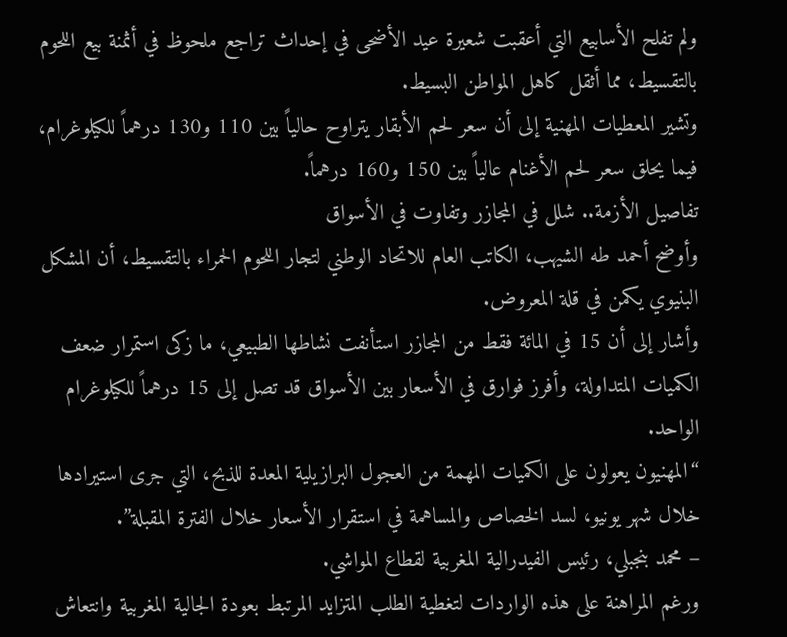ولم تفلح الأسابيع التي أعقبت شعيرة عيد الأضحى في إحداث تراجع ملحوظ في أثمنة بيع اللحوم بالتقسيط، مما أثقل كاهل المواطن البسيط.
وتشير المعطيات المهنية إلى أن سعر لحم الأبقار يتراوح حالياً بين 110 و130 درهماً للكيلوغرام، فيما يحلق سعر لحم الأغنام عالياً بين 150 و160 درهماً.
تفاصيل الأزمة.. شلل في المجازر وتفاوت في الأسواق
وأوضح أحمد طه الشيهب، الكاتب العام للاتحاد الوطني لتجار اللحوم الحمراء بالتقسيط، أن المشكل البنيوي يكمن في قلة المعروض.
وأشار إلى أن 15 في المائة فقط من المجازر استأنفت نشاطها الطبيعي، ما زكى استمرار ضعف الكميات المتداولة، وأفرز فوارق في الأسعار بين الأسواق قد تصل إلى 15 درهماً للكيلوغرام الواحد.
“المهنيون يعولون على الكميات المهمة من العجول البرازيلية المعدة للذبح، التي جرى استيرادها خلال شهر يونيو، لسد الخصاص والمساهمة في استقرار الأسعار خلال الفترة المقبلة”.
– محمد بنجبلي، رئيس الفيدرالية المغربية لقطاع المواشي.
ورغم المراهنة على هذه الواردات لتغطية الطلب المتزايد المرتبط بعودة الجالية المغربية وانتعاش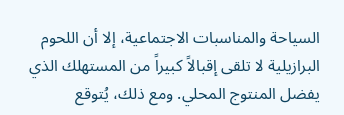السياحة والمناسبات الاجتماعية، إلا أن اللحوم البرازيلية لا تلقى إقبالاً كبيراً من المستهلك الذي يفضل المنتوج المحلي. ومع ذلك، يُتوقع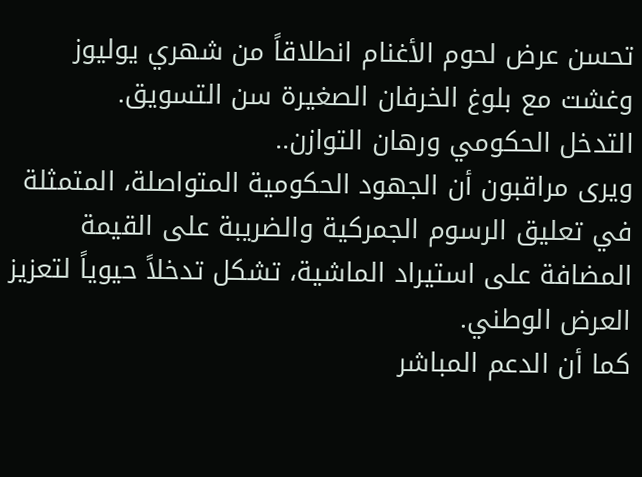تحسن عرض لحوم الأغنام انطلاقاً من شهري يوليوز وغشت مع بلوغ الخرفان الصغيرة سن التسويق.
التدخل الحكومي ورهان التوازن..
ويرى مراقبون أن الجهود الحكومية المتواصلة، المتمثلة في تعليق الرسوم الجمركية والضريبة على القيمة المضافة على استيراد الماشية، تشكل تدخلاً حيوياً لتعزيز العرض الوطني.
كما أن الدعم المباشر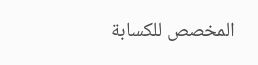المخصص للكسابة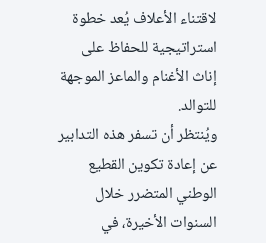لاقتناء الأعلاف يُعد خطوة استراتيجية للحفاظ على إناث الأغنام والماعز الموجهة للتوالد.
ويُنتظر أن تسفر هذه التدابير عن إعادة تكوين القطيع الوطني المتضرر خلال السنوات الأخيرة، في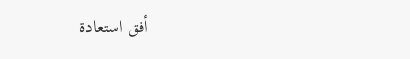أفق استعادة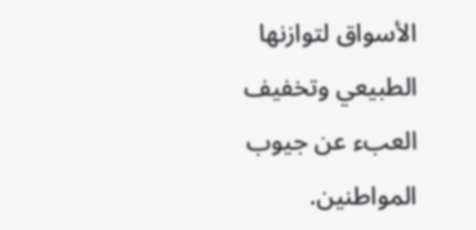الأسواق لتوازنها الطبيعي وتخفيف العبء عن جيوب المواطنين.